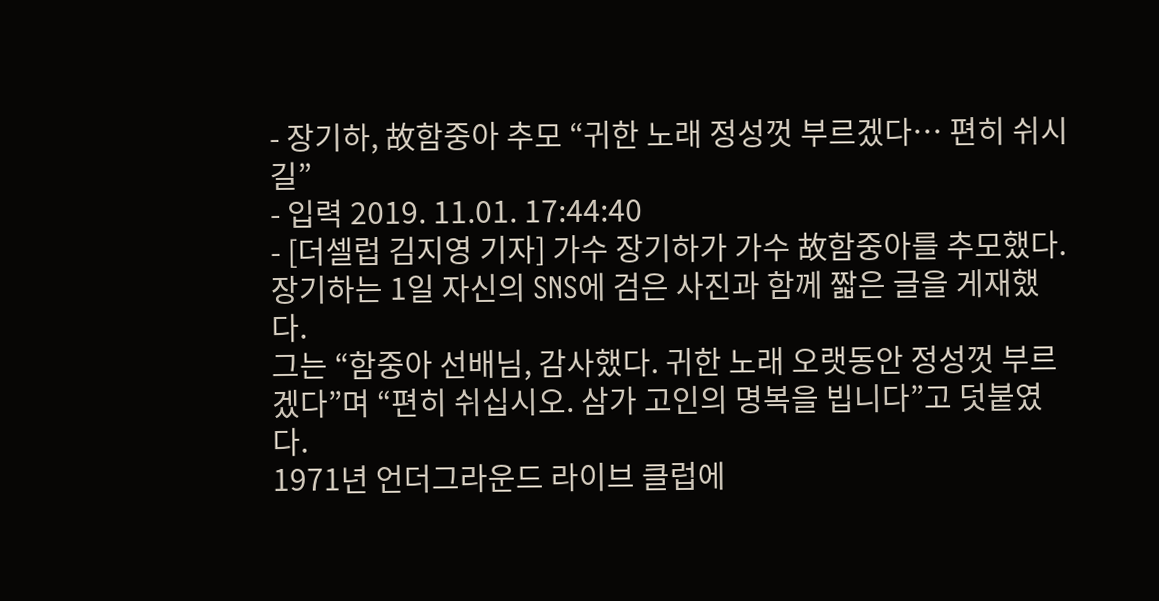- 장기하, 故함중아 추모 “귀한 노래 정성껏 부르겠다… 편히 쉬시길”
- 입력 2019. 11.01. 17:44:40
- [더셀럽 김지영 기자] 가수 장기하가 가수 故함중아를 추모했다.
장기하는 1일 자신의 SNS에 검은 사진과 함께 짧은 글을 게재했다.
그는 “함중아 선배님, 감사했다. 귀한 노래 오랫동안 정성껏 부르겠다”며 “편히 쉬십시오. 삼가 고인의 명복을 빕니다”고 덧붙였다.
1971년 언더그라운드 라이브 클럽에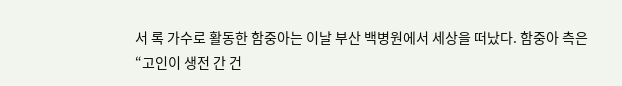서 록 가수로 활동한 함중아는 이날 부산 백병원에서 세상을 떠났다. 함중아 측은 “고인이 생전 간 건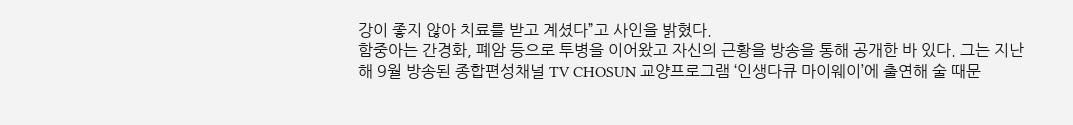강이 좋지 않아 치료를 받고 계셨다”고 사인을 밝혔다.
함중아는 간경화, 폐암 등으로 투병을 이어왔고 자신의 근황을 방송을 통해 공개한 바 있다. 그는 지난해 9월 방송된 종합편성채널 TV CHOSUN 교양프로그램 ‘인생다큐 마이웨이’에 출연해 술 때문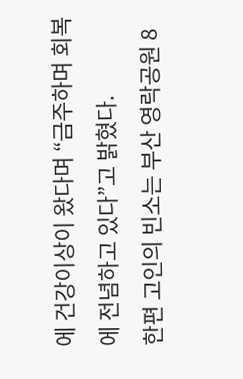에 건강이상이 왔다며 “금주하며 회복에 전념하고 있다”고 밝혔다.
한편 고인의 빈소는 부산 영락공원 8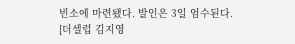빈소에 마련됐다. 발인은 3일 엄수된다.
[더셀럽 김지영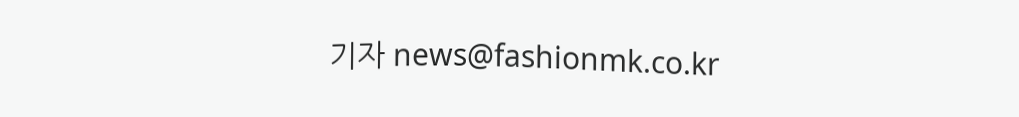기자 news@fashionmk.co.kr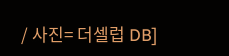/ 사진= 더셀럽 DB]